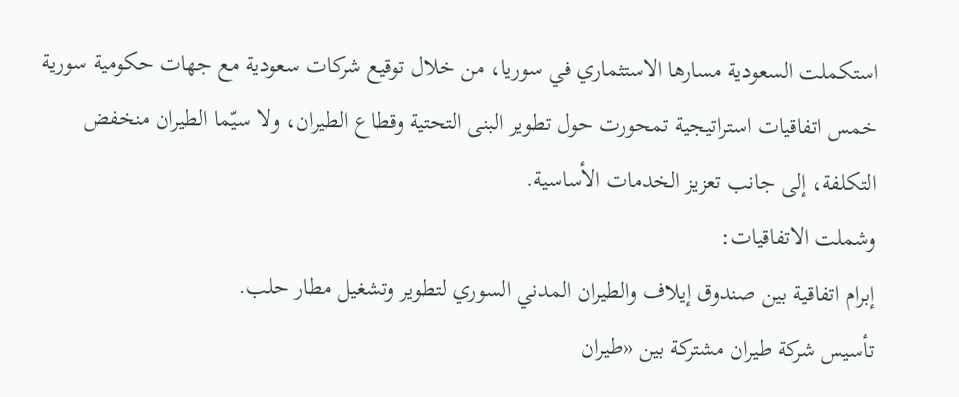استكملت السعودية مسارها الاستثماري في سوريا، من خلال توقيع شركات سعودية مع جهات حكومية سورية خمس اتفاقيات استراتيجية تمحورت حول تطوير البنى التحتية وقطاع الطيران، ولا سيّما الطيران منخفض التكلفة، إلى جانب تعزيز الخدمات الأساسية.
وشملت الاتفاقيات:
إبرام اتفاقية بين صندوق إيلاف والطيران المدني السوري لتطوير وتشغيل مطار حلب.
تأسيس شركة طيران مشتركة بين «طيران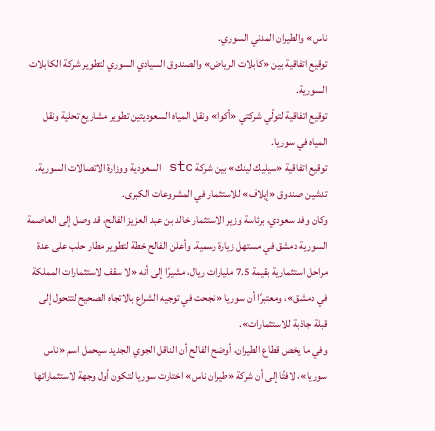ناس» والطيران المدني السوري.
توقيع اتفاقية بين «كابلات الرياض» والصندوق السيادي السوري لتطوير شركة الكابلات السورية.
توقيع اتفاقية لتولّي شركتي «أكوا» ونقل المياه السعوديتين تطوير مشاريع تحلية ونقل المياه في سوريا.
توقيع اتفاقية «سيليك لينك» بين شركة stc السعودية ووزارة الاتصالات السورية.
تدشين صندوق «إيلاف» للاستثمار في المشروعات الكبرى.
وكان وفد سعودي، برئاسة وزير الاستثمار خالد بن عبد العزيز الفالح، قد وصل إلى العاصمة السورية دمشق في مستهل زيارة رسمية. وأعلن الفالح خطة لتطوير مطار حلب على عدة مراحل استثمارية بقيمة 7.5 مليارات ريال، مشيرًا إلى أنه «لا سقف لاستثمارات المملكة في دمشق»، ومعتبرًا أن سوريا «نجحت في توجيه الشراع بالاتجاه الصحيح لتتحول إلى قبلة جاذبة للاستثمارات».
وفي ما يخص قطاع الطيران، أوضح الفالح أن الناقل الجوي الجديد سيحمل اسم «ناس سوريا»، لافتًا إلى أن شركة «طيران ناس» اختارت سوريا لتكون أول وجهة لاستثماراتها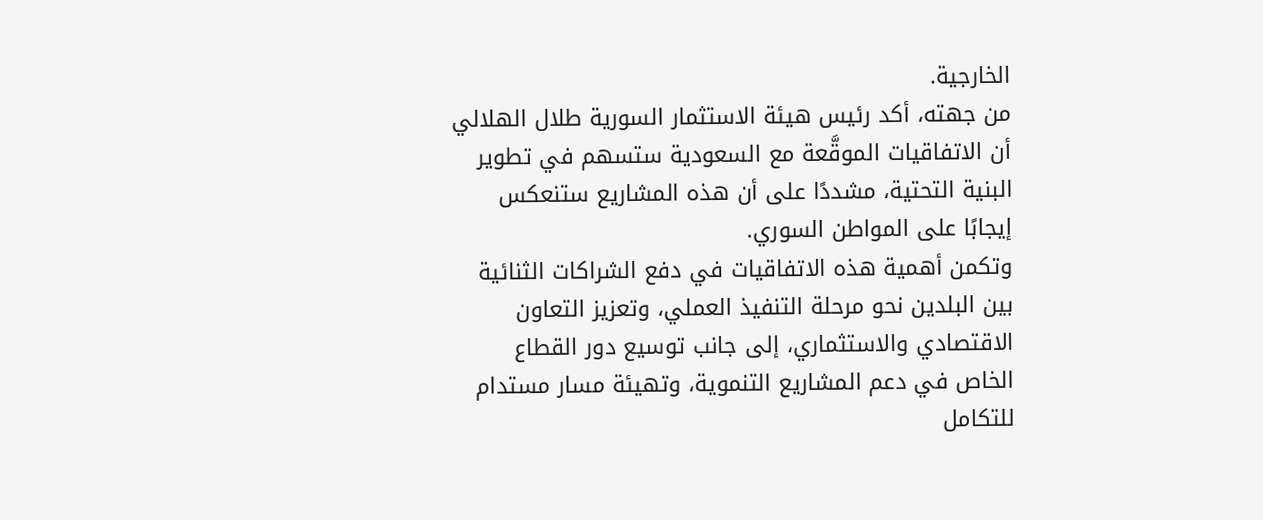الخارجية.
من جهته، أكد رئيس هيئة الاستثمار السورية طلال الهلالي أن الاتفاقيات الموقَّعة مع السعودية ستسهم في تطوير البنية التحتية، مشددًا على أن هذه المشاريع ستنعكس إيجابًا على المواطن السوري.
وتكمن أهمية هذه الاتفاقيات في دفع الشراكات الثنائية بين البلدين نحو مرحلة التنفيذ العملي، وتعزيز التعاون الاقتصادي والاستثماري، إلى جانب توسيع دور القطاع الخاص في دعم المشاريع التنموية، وتهيئة مسار مستدام للتكامل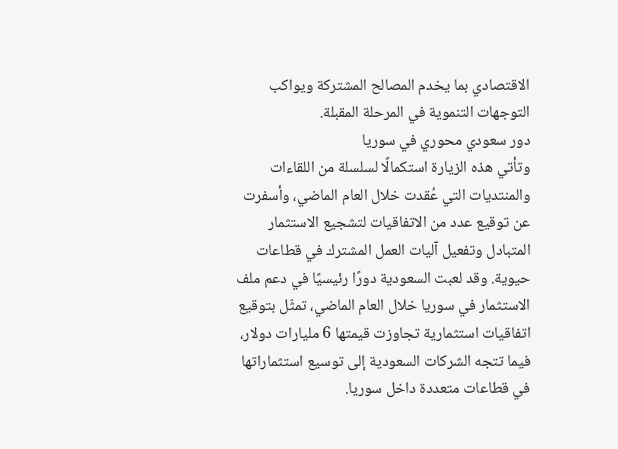الاقتصادي بما يخدم المصالح المشتركة ويواكب التوجهات التنموية في المرحلة المقبلة.
دور سعودي محوري في سوريا
وتأتي هذه الزيارة استكمالًا لسلسلة من اللقاءات والمنتديات التي عُقدت خلال العام الماضي، وأسفرت عن توقيع عدد من الاتفاقيات لتشجيع الاستثمار المتبادل وتفعيل آليات العمل المشترك في قطاعات حيوية. وقد لعبت السعودية دورًا رئيسيًا في دعم ملف الاستثمار في سوريا خلال العام الماضي، تمثّل بتوقيع اتفاقيات استثمارية تجاوزت قيمتها 6 مليارات دولار، فيما تتجه الشركات السعودية إلى توسيع استثماراتها في قطاعات متعددة داخل سوريا.